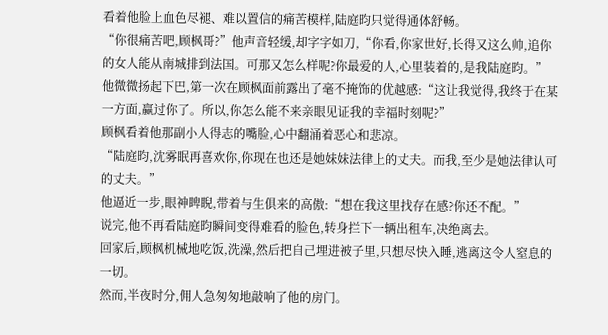看着他脸上血色尽褪、难以置信的痛苦模样,陆庭昀只觉得通体舒畅。
“你很痛苦吧,顾枫哥?”他声音轻缓,却字字如刀,“你看,你家世好,长得又这么帅,追你的女人能从南城排到法国。可那又怎么样呢?你最爱的人,心里装着的,是我陆庭昀。”
他微微扬起下巴,第一次在顾枫面前露出了毫不掩饰的优越感:“这让我觉得,我终于在某一方面,赢过你了。所以,你怎么能不来亲眼见证我的幸福时刻呢?”
顾枫看着他那副小人得志的嘴脸,心中翻涌着恶心和悲凉。
“陆庭昀,沈雾眠再喜欢你,你现在也还是她妹妹法律上的丈夫。而我,至少是她法律认可的丈夫。”
他逼近一步,眼神睥睨,带着与生俱来的高傲:“想在我这里找存在感?你还不配。”
说完,他不再看陆庭昀瞬间变得难看的脸色,转身拦下一辆出租车,决绝离去。
回家后,顾枫机械地吃饭,洗澡,然后把自己埋进被子里,只想尽快入睡,逃离这令人窒息的一切。
然而,半夜时分,佣人急匆匆地敲响了他的房门。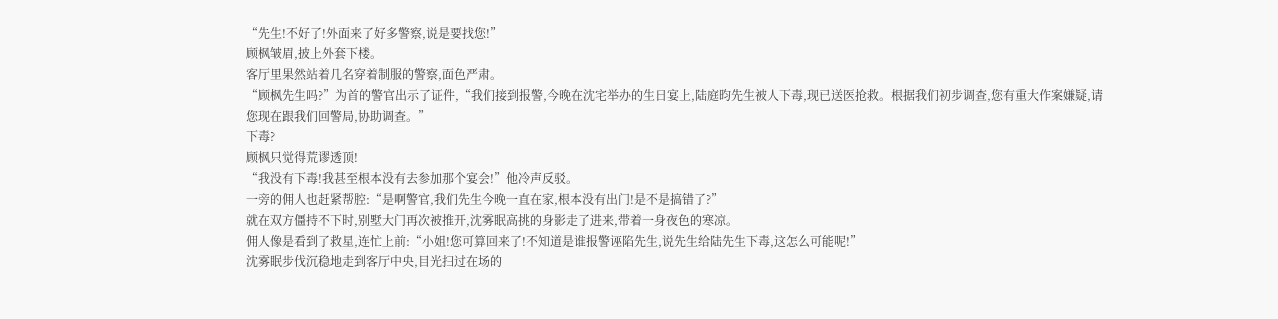“先生!不好了!外面来了好多警察,说是要找您!”
顾枫皱眉,披上外套下楼。
客厅里果然站着几名穿着制服的警察,面色严肃。
“顾枫先生吗?”为首的警官出示了证件,“我们接到报警,今晚在沈宅举办的生日宴上,陆庭昀先生被人下毒,现已送医抢救。根据我们初步调查,您有重大作案嫌疑,请您现在跟我们回警局,协助调查。”
下毒?
顾枫只觉得荒谬透顶!
“我没有下毒!我甚至根本没有去参加那个宴会!”他冷声反驳。
一旁的佣人也赶紧帮腔:“是啊警官,我们先生今晚一直在家,根本没有出门!是不是搞错了?”
就在双方僵持不下时,别墅大门再次被推开,沈雾眠高挑的身影走了进来,带着一身夜色的寒凉。
佣人像是看到了救星,连忙上前:“小姐!您可算回来了!不知道是谁报警诬陷先生,说先生给陆先生下毒,这怎么可能呢!”
沈雾眠步伐沉稳地走到客厅中央,目光扫过在场的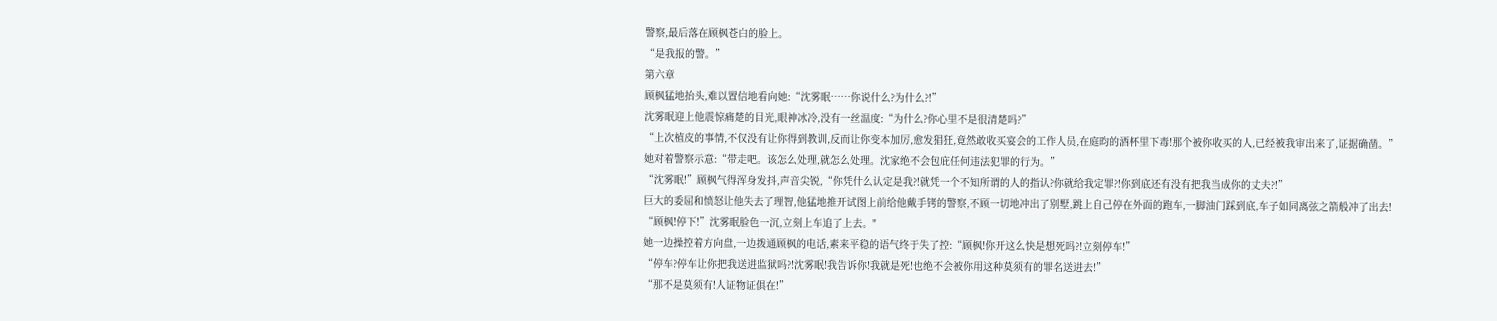警察,最后落在顾枫苍白的脸上。
“是我报的警。”
第六章
顾枫猛地抬头,难以置信地看向她:“沈雾眠……你说什么?为什么?!”
沈雾眠迎上他震惊痛楚的目光,眼神冰冷,没有一丝温度:“为什么?你心里不是很清楚吗?”
“上次植皮的事情,不仅没有让你得到教训,反而让你变本加厉,愈发猖狂,竟然敢收买宴会的工作人员,在庭昀的酒杯里下毒!那个被你收买的人,已经被我审出来了,证据确凿。”
她对着警察示意:“带走吧。该怎么处理,就怎么处理。沈家绝不会包庇任何违法犯罪的行为。”
“沈雾眠!”顾枫气得浑身发抖,声音尖锐,“你凭什么认定是我?!就凭一个不知所谓的人的指认?你就给我定罪?!你到底还有没有把我当成你的丈夫?!”
巨大的委屈和愤怒让他失去了理智,他猛地推开试图上前给他戴手铐的警察,不顾一切地冲出了别墅,跳上自己停在外面的跑车,一脚油门踩到底,车子如同离弦之箭般冲了出去!
“顾枫!停下!”沈雾眠脸色一沉,立刻上车追了上去。"
她一边操控着方向盘,一边拨通顾枫的电话,素来平稳的语气终于失了控:“顾枫!你开这么快是想死吗?!立刻停车!”
“停车?停车让你把我送进监狱吗?!沈雾眠!我告诉你!我就是死!也绝不会被你用这种莫须有的罪名送进去!”
“那不是莫须有!人证物证俱在!”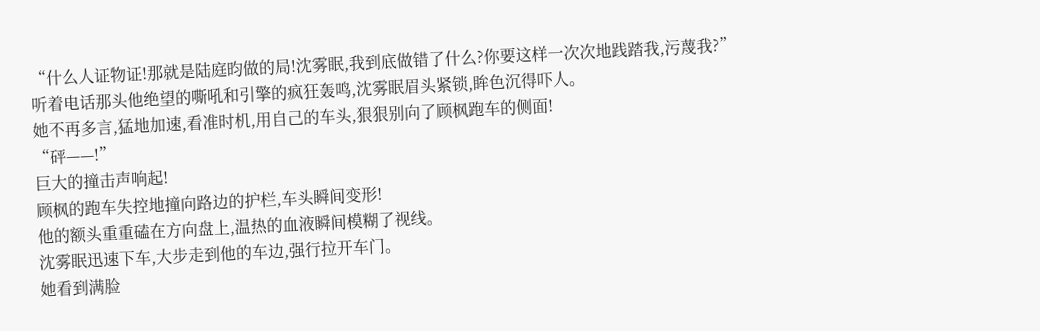“什么人证物证!那就是陆庭昀做的局!沈雾眠,我到底做错了什么?你要这样一次次地践踏我,污蔑我?”
听着电话那头他绝望的嘶吼和引擎的疯狂轰鸣,沈雾眠眉头紧锁,眸色沉得吓人。
她不再多言,猛地加速,看准时机,用自己的车头,狠狠别向了顾枫跑车的侧面!
“砰——!”
巨大的撞击声响起!
顾枫的跑车失控地撞向路边的护栏,车头瞬间变形!
他的额头重重磕在方向盘上,温热的血液瞬间模糊了视线。
沈雾眠迅速下车,大步走到他的车边,强行拉开车门。
她看到满脸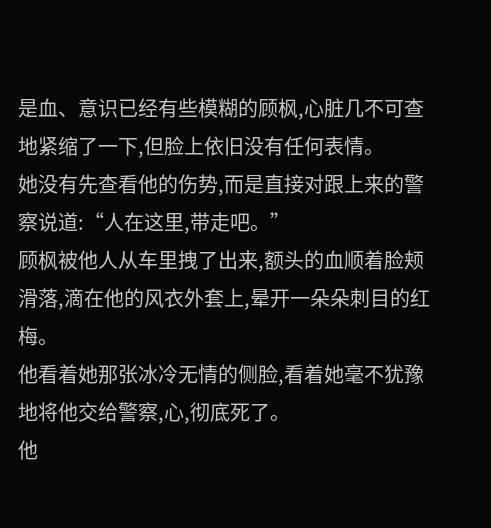是血、意识已经有些模糊的顾枫,心脏几不可查地紧缩了一下,但脸上依旧没有任何表情。
她没有先查看他的伤势,而是直接对跟上来的警察说道:“人在这里,带走吧。”
顾枫被他人从车里拽了出来,额头的血顺着脸颊滑落,滴在他的风衣外套上,晕开一朵朵刺目的红梅。
他看着她那张冰冷无情的侧脸,看着她毫不犹豫地将他交给警察,心,彻底死了。
他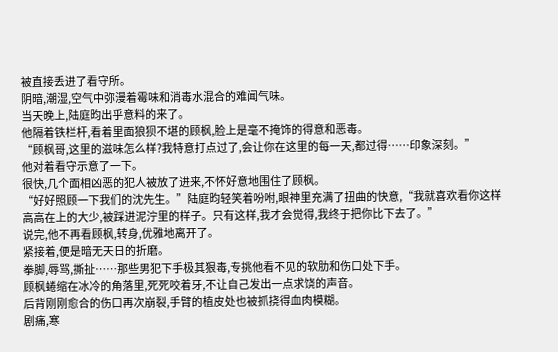被直接丢进了看守所。
阴暗,潮湿,空气中弥漫着霉味和消毒水混合的难闻气味。
当天晚上,陆庭昀出乎意料的来了。
他隔着铁栏杆,看着里面狼狈不堪的顾枫,脸上是毫不掩饰的得意和恶毒。
“顾枫哥,这里的滋味怎么样?我特意打点过了,会让你在这里的每一天,都过得……印象深刻。”
他对着看守示意了一下。
很快,几个面相凶恶的犯人被放了进来,不怀好意地围住了顾枫。
“好好照顾一下我们的沈先生。”陆庭昀轻笑着吩咐,眼神里充满了扭曲的快意,“我就喜欢看你这样高高在上的大少,被踩进泥泞里的样子。只有这样,我才会觉得,我终于把你比下去了。”
说完,他不再看顾枫,转身,优雅地离开了。
紧接着,便是暗无天日的折磨。
拳脚,辱骂,撕扯……那些男犯下手极其狠毒,专挑他看不见的软肋和伤口处下手。
顾枫蜷缩在冰冷的角落里,死死咬着牙,不让自己发出一点求饶的声音。
后背刚刚愈合的伤口再次崩裂,手臂的植皮处也被抓挠得血肉模糊。
剧痛,寒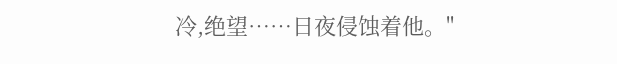冷,绝望……日夜侵蚀着他。"